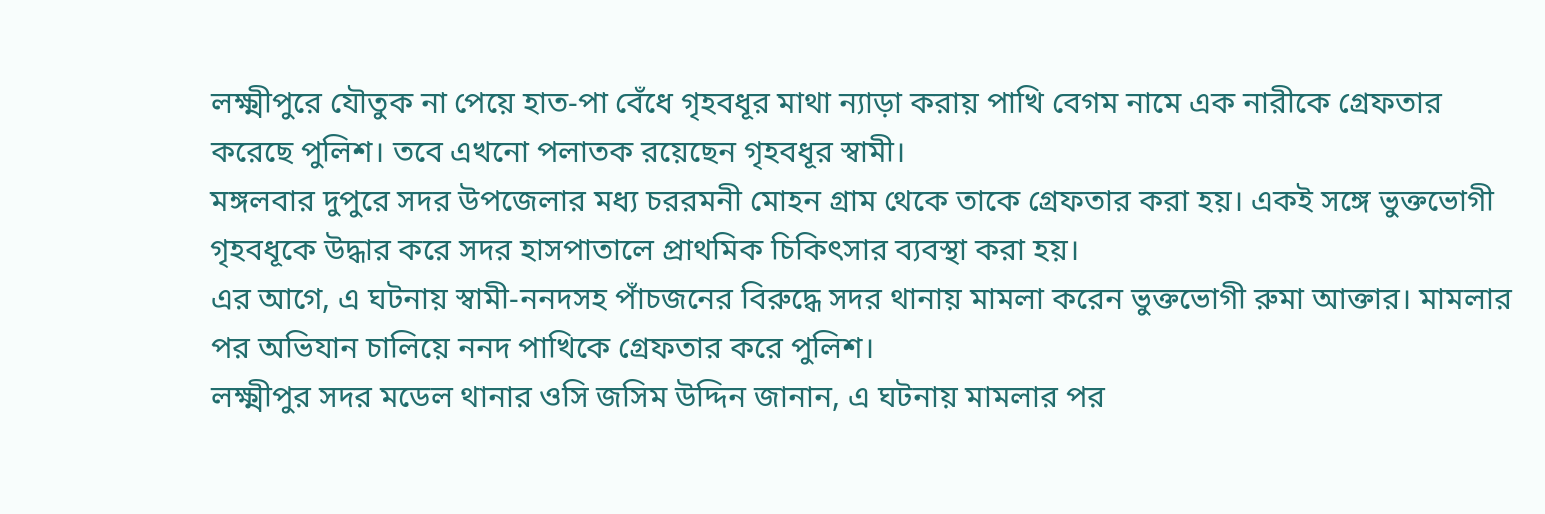লক্ষ্মীপুরে যৌতুক না পেয়ে হাত-পা বেঁধে গৃহবধূর মাথা ন্যাড়া করায় পাখি বেগম নামে এক নারীকে গ্রেফতার করেছে পুলিশ। তবে এখনো পলাতক রয়েছেন গৃহবধূর স্বামী।
মঙ্গলবার দুপুরে সদর উপজেলার মধ্য চররমনী মোহন গ্রাম থেকে তাকে গ্রেফতার করা হয়। একই সঙ্গে ভুক্তভোগী গৃহবধূকে উদ্ধার করে সদর হাসপাতালে প্রাথমিক চিকিৎসার ব্যবস্থা করা হয়।
এর আগে, এ ঘটনায় স্বামী-ননদসহ পাঁচজনের বিরুদ্ধে সদর থানায় মামলা করেন ভুক্তভোগী রুমা আক্তার। মামলার পর অভিযান চালিয়ে ননদ পাখিকে গ্রেফতার করে পুলিশ।
লক্ষ্মীপুর সদর মডেল থানার ওসি জসিম উদ্দিন জানান, এ ঘটনায় মামলার পর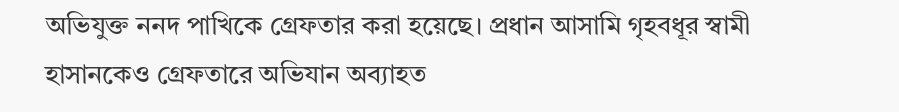অভিযুক্ত ননদ পাখিকে গ্রেফতার করা হয়েছে। প্রধান আসামি গৃহবধূর স্বামী হাসানকেও গ্রেফতারে অভিযান অব্যাহত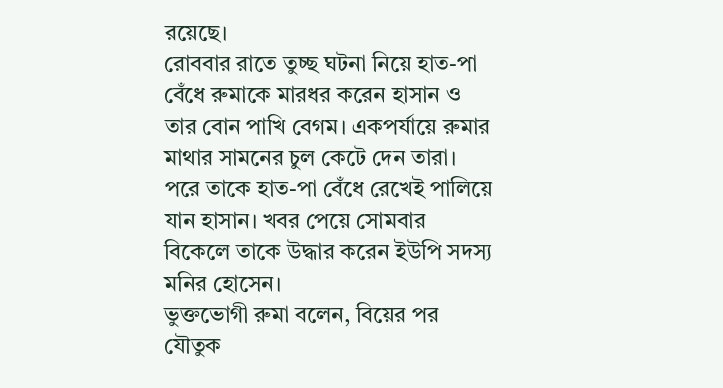রয়েছে।
রোববার রাতে তুচ্ছ ঘটনা নিয়ে হাত-পা বেঁধে রুমাকে মারধর করেন হাসান ও তার বোন পাখি বেগম। একপর্যায়ে রুমার মাথার সামনের চুল কেটে দেন তারা। পরে তাকে হাত-পা বেঁধে রেখেই পালিয়ে যান হাসান। খবর পেয়ে সোমবার বিকেলে তাকে উদ্ধার করেন ইউপি সদস্য মনির হোসেন।
ভুক্তভোগী রুমা বলেন, বিয়ের পর যৌতুক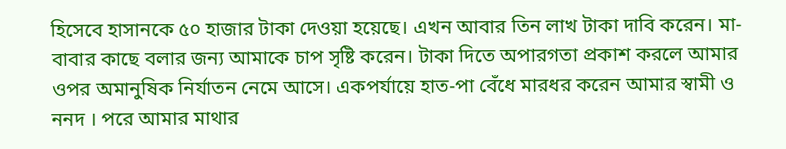হিসেবে হাসানকে ৫০ হাজার টাকা দেওয়া হয়েছে। এখন আবার তিন লাখ টাকা দাবি করেন। মা-বাবার কাছে বলার জন্য আমাকে চাপ সৃষ্টি করেন। টাকা দিতে অপারগতা প্রকাশ করলে আমার ওপর অমানুষিক নির্যাতন নেমে আসে। একপর্যায়ে হাত-পা বেঁধে মারধর করেন আমার স্বামী ও ননদ । পরে আমার মাথার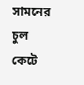সামনের চুল কেটে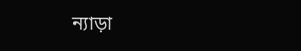ন্যাড়া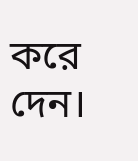করে দেন।